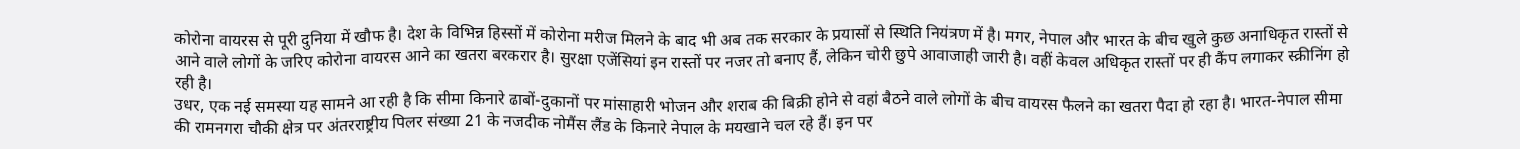कोरोना वायरस से पूरी दुनिया में खौफ है। देश के विभिन्न हिस्सों में कोरोना मरीज मिलने के बाद भी अब तक सरकार के प्रयासों से स्थिति नियंत्रण में है। मगर, नेपाल और भारत के बीच खुले कुछ अनाधिकृत रास्तों से आने वाले लोगों के जरिए कोरोना वायरस आने का खतरा बरकरार है। सुरक्षा एजेंसियां इन रास्तों पर नजर तो बनाए हैं, लेकिन चोरी छुपे आवाजाही जारी है। वहीं केवल अधिकृत रास्तों पर ही कैंप लगाकर स्क्रीनिंग हो रही है।
उधर, एक नई समस्या यह सामने आ रही है कि सीमा किनारे ढाबों-दुकानों पर मांसाहारी भोजन और शराब की बिक्री होने से वहां बैठने वाले लोगों के बीच वायरस फैलने का खतरा पैदा हो रहा है। भारत-नेपाल सीमा की रामनगरा चौकी क्षेत्र पर अंतरराष्ट्रीय पिलर संख्या 21 के नजदीक नोमैंस लैंड के किनारे नेपाल के मयखाने चल रहे हैं। इन पर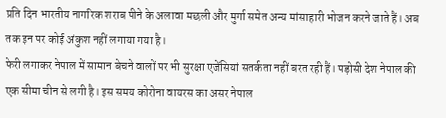प्रति दिन भारतीय नागरिक शराब पीने के अलावा मछली और मुर्गा समेत अन्य मांसाहारी भोजन करने जाते हैं। अब तक इन पर कोई अंकुश नहीं लगाया गया है।
फेरी लगाकर नेपाल में सामान बेचने वालों पर भी सुरक्षा एजेंसियां सतर्कता नहीं बरत रही हैं। पड़ोसी देश नेपाल की एक सीमा चीन से लगी है। इस समय कोरोना वायरस का असर नेपाल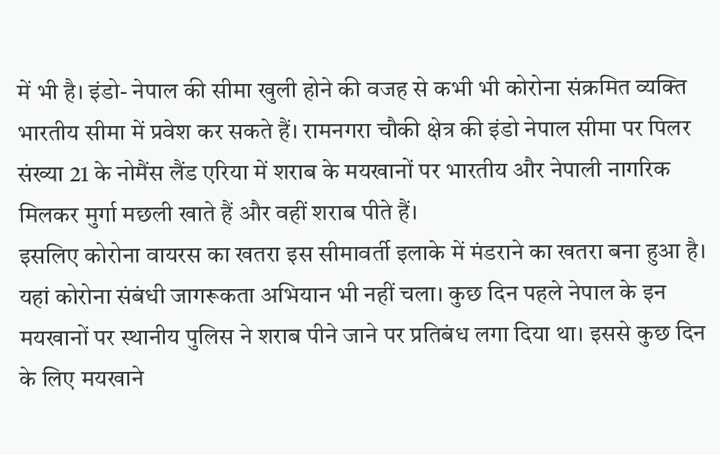में भी है। इंडो- नेपाल की सीमा खुली होने की वजह से कभी भी कोरोना संक्रमित व्यक्ति भारतीय सीमा में प्रवेश कर सकते हैं। रामनगरा चौकी क्षेत्र की इंडो नेपाल सीमा पर पिलर संख्या 21 के नोमैंस लैंड एरिया में शराब के मयखानों पर भारतीय और नेपाली नागरिक मिलकर मुर्गा मछली खाते हैं और वहीं शराब पीते हैं।
इसलिए कोरोना वायरस का खतरा इस सीमावर्ती इलाके में मंडराने का खतरा बना हुआ है। यहां कोरोना संबंधी जागरूकता अभियान भी नहीं चला। कुछ दिन पहले नेपाल के इन मयखानों पर स्थानीय पुलिस ने शराब पीने जाने पर प्रतिबंध लगा दिया था। इससे कुछ दिन के लिए मयखाने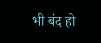भी बंद हो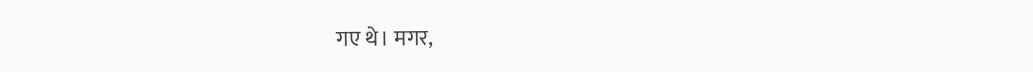गए थे। मगर,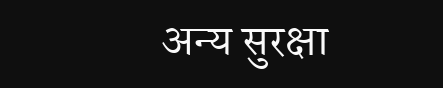अन्य सुरक्षा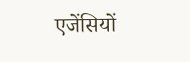एजेंसियों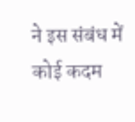ने इस संबंध में कोई कदम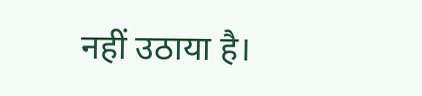नहीं उठाया है।